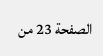الصفحة 23 من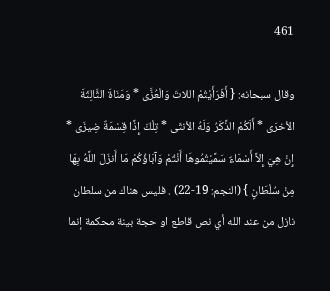461

وقال سبحانه: { أَفَرَأَيْتُمْ اللاتَ وَالْعُزَّى * وَمَنَاةَ الثَّالِثَةَ الأخرَى * أَلَكُمْ الذَّكَرُ وَلَهُ الأنثَى * تِلْكَ إِذًا قِسْمَةٌ ضِيزَى * إِنْ هِيَ إِلاَّ أَسْمَاءٌ سَمَّيْتُمُوهَا أَنْتُمْ وَآبَاؤُكُمْ مَا أَنزَلَ اللَّهُ بِهَا مِنْ سُلْطَانٍ } (النجم: 19-22) . فليس هناك من سلطان نازل من عند الله أي نص قاطع او حجة بينة محكمة إنما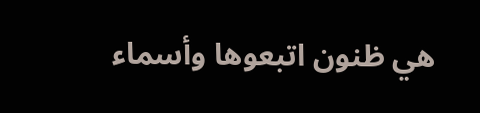هي ظنون اتبعوها وأسماء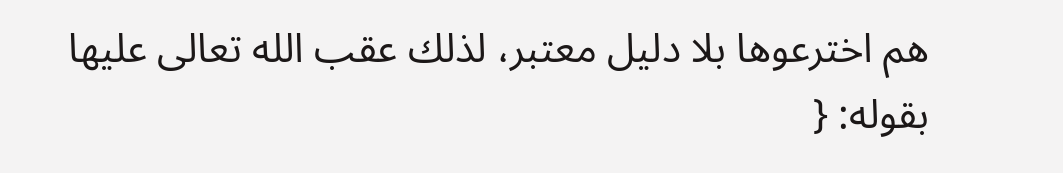هم اخترعوها بلا دليل معتبر، لذلك عقب الله تعالى عليها بقوله: {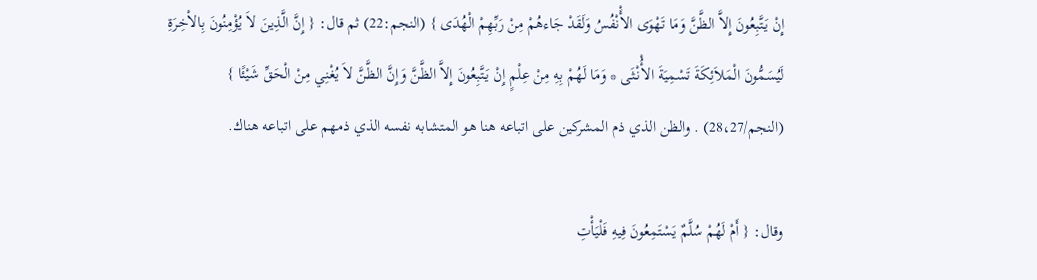إِنْ يَتَّبِعُونَ إِلاَّ الظَّنَّ وَمَا تَهْوَى الأَْنْفُسُ وَلَقَدْ جَاءهُمْ مِنْ رَبِّهِمْ الْهُدَى } (النجم:22) ثم قال: { إِنَّ الَّذِينَ لاَ يُؤْمِنُونَ بِالاْخِرَةِ لَيُسَمُّونَ الْمَلاَئِكَةَ تَسْمِيَةَ الأُْنْثَى * وَمَا لَهُمْ بِهِ مِنْ عِلْمٍ إِنْ يَتَّبِعُونَ إِلاَّ الظَّنَّ وَإِنَّ الظَّنَّ لاَ يُغْنِي مِنْ الْحَقِّ شَيْئًا } (النجم/28،27) . والظن الذي ذم المشركين على اتباعه هنا هو المتشابه نفسه الذي ذمهم على اتباعه هناك.

وقال: { أَمْ لَهُمْ سُلَّمٌ يَسْتَمِعُونَ فِيهِ فَلْيَأْتِ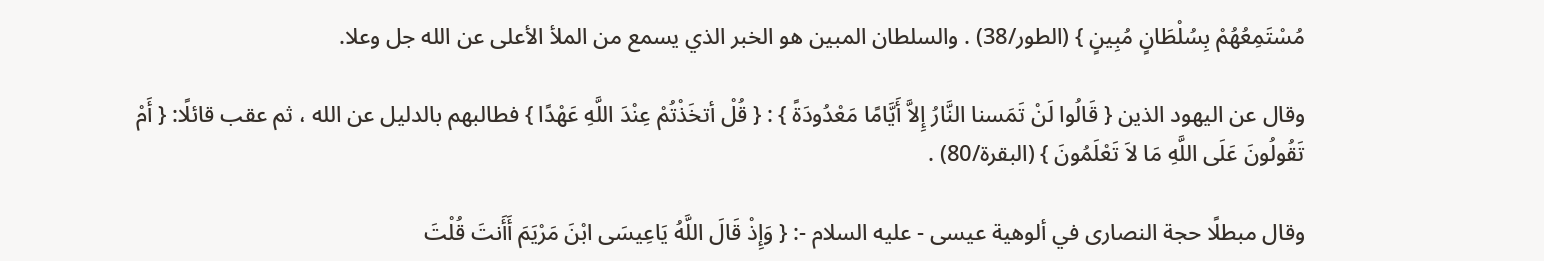مُسْتَمِعُهُمْ بِسُلْطَانٍ مُبِينٍ } (الطور/38) . والسلطان المبين هو الخبر الذي يسمع من الملأ الأعلى عن الله جل وعلا.

وقال عن اليهود الذين { قَالُوا لَنْ تَمَسنا النَّارُ إِلاَّ أَيَّامًا مَعْدُودَةً } : { قُلْ أتخَذْتُمْ عِنْدَ اللَّهِ عَهْدًا } فطالبهم بالدليل عن الله ، ثم عقب قائلًا: { أَمْ تَقُولُونَ عَلَى اللَّهِ مَا لاَ تَعْلَمُونَ } (البقرة/80) .

وقال مبطلًا حجة النصارى في ألوهية عيسى - عليه السلام -: { وَإِذْ قَالَ اللَّهُ يَاعِيسَى ابْنَ مَرْيَمَ أَأَنتَ قُلْتَ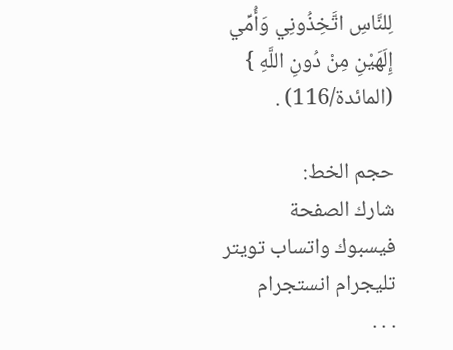لِلنَّاسِ اتَّخِذُونِي وَأُمِّي إِلَهَيْنِ مِنْ دُونِ اللَّهِ } (المائدة/116) .

حجم الخط:
شارك الصفحة
فيسبوك واتساب تويتر تليجرام انستجرام
. . .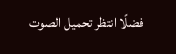فضلًا انتظر تحميل الصوت